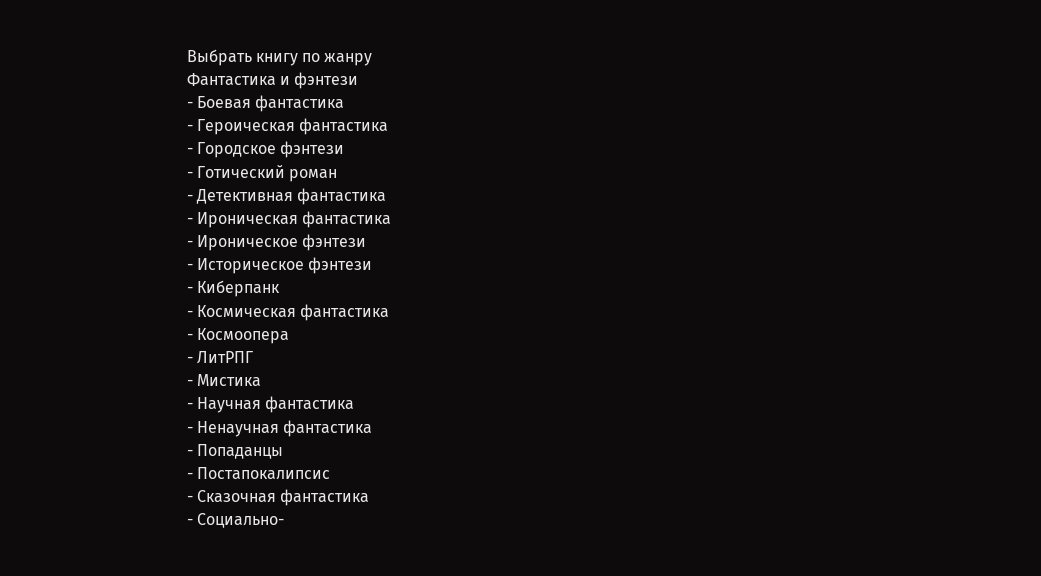Выбрать книгу по жанру
Фантастика и фэнтези
- Боевая фантастика
- Героическая фантастика
- Городское фэнтези
- Готический роман
- Детективная фантастика
- Ироническая фантастика
- Ироническое фэнтези
- Историческое фэнтези
- Киберпанк
- Космическая фантастика
- Космоопера
- ЛитРПГ
- Мистика
- Научная фантастика
- Ненаучная фантастика
- Попаданцы
- Постапокалипсис
- Сказочная фантастика
- Социально-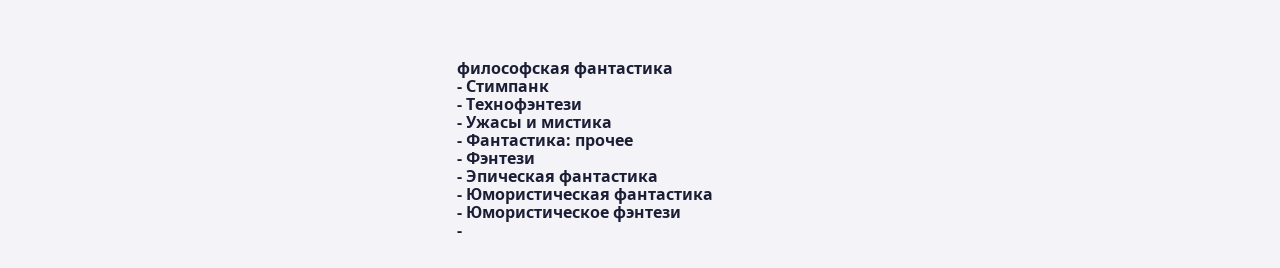философская фантастика
- Стимпанк
- Технофэнтези
- Ужасы и мистика
- Фантастика: прочее
- Фэнтези
- Эпическая фантастика
- Юмористическая фантастика
- Юмористическое фэнтези
-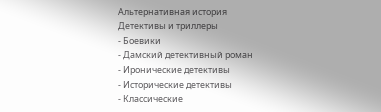Альтернативная история
Детективы и триллеры
- Боевики
- Дамский детективный роман
- Иронические детективы
- Исторические детективы
- Классические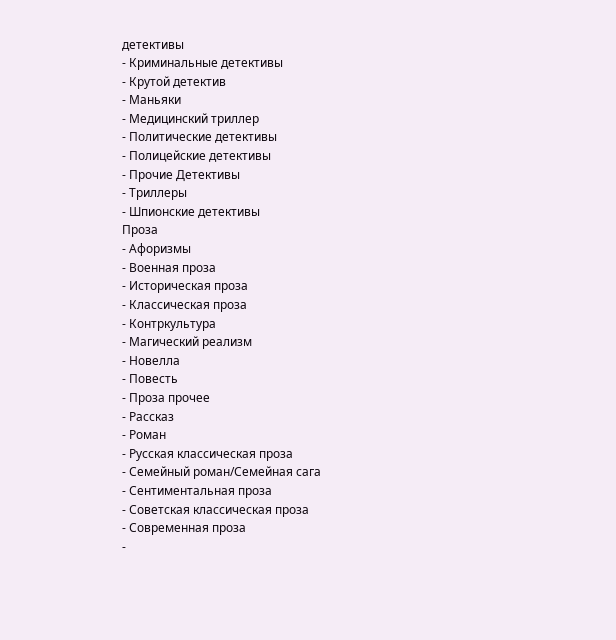детективы
- Криминальные детективы
- Крутой детектив
- Маньяки
- Медицинский триллер
- Политические детективы
- Полицейские детективы
- Прочие Детективы
- Триллеры
- Шпионские детективы
Проза
- Афоризмы
- Военная проза
- Историческая проза
- Классическая проза
- Контркультура
- Магический реализм
- Новелла
- Повесть
- Проза прочее
- Рассказ
- Роман
- Русская классическая проза
- Семейный роман/Семейная сага
- Сентиментальная проза
- Советская классическая проза
- Современная проза
-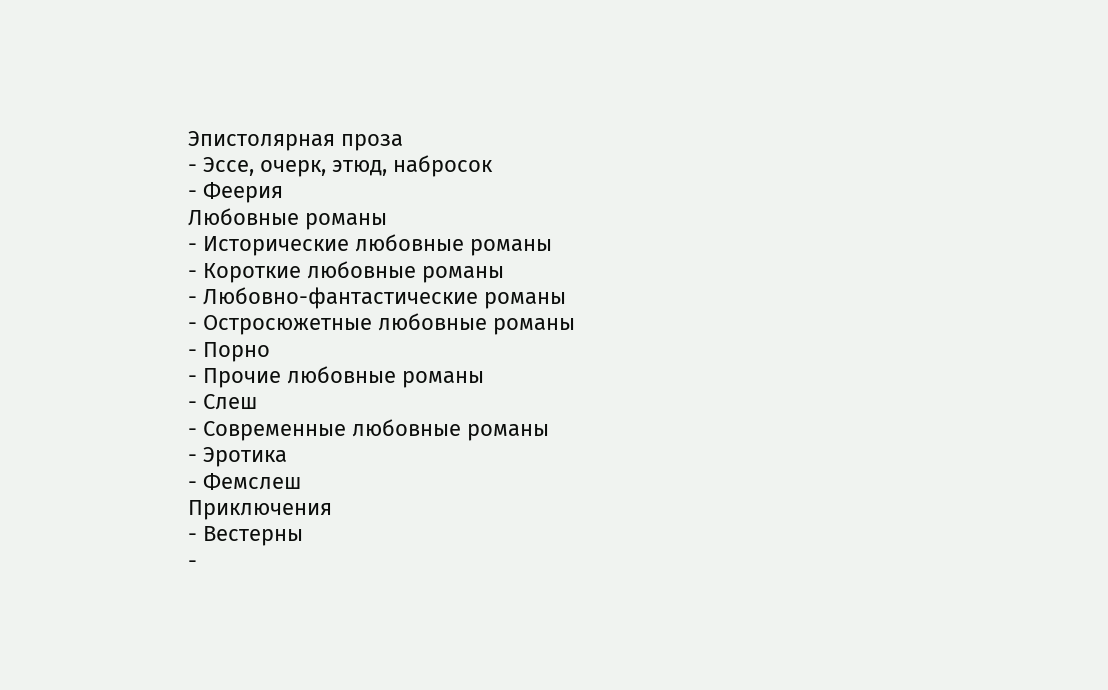Эпистолярная проза
- Эссе, очерк, этюд, набросок
- Феерия
Любовные романы
- Исторические любовные романы
- Короткие любовные романы
- Любовно-фантастические романы
- Остросюжетные любовные романы
- Порно
- Прочие любовные романы
- Слеш
- Современные любовные романы
- Эротика
- Фемслеш
Приключения
- Вестерны
-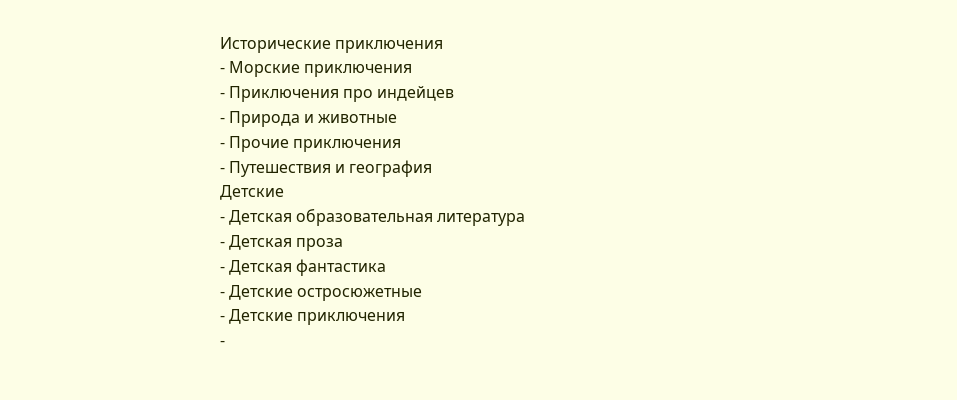Исторические приключения
- Морские приключения
- Приключения про индейцев
- Природа и животные
- Прочие приключения
- Путешествия и география
Детские
- Детская образовательная литература
- Детская проза
- Детская фантастика
- Детские остросюжетные
- Детские приключения
-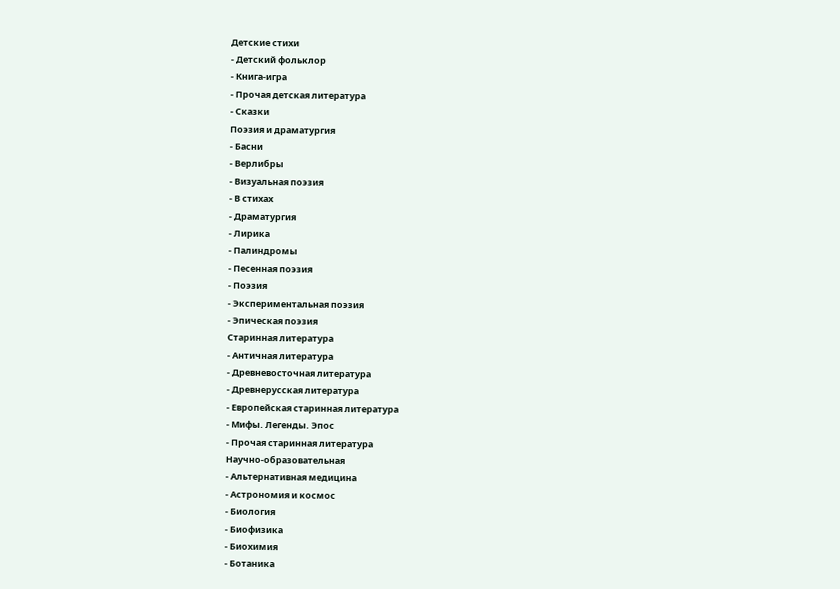Детские стихи
- Детский фольклор
- Книга-игра
- Прочая детская литература
- Сказки
Поэзия и драматургия
- Басни
- Верлибры
- Визуальная поэзия
- В стихах
- Драматургия
- Лирика
- Палиндромы
- Песенная поэзия
- Поэзия
- Экспериментальная поэзия
- Эпическая поэзия
Старинная литература
- Античная литература
- Древневосточная литература
- Древнерусская литература
- Европейская старинная литература
- Мифы. Легенды. Эпос
- Прочая старинная литература
Научно-образовательная
- Альтернативная медицина
- Астрономия и космос
- Биология
- Биофизика
- Биохимия
- Ботаника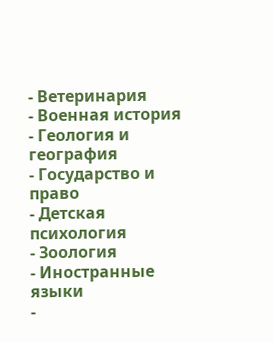- Ветеринария
- Военная история
- Геология и география
- Государство и право
- Детская психология
- Зоология
- Иностранные языки
-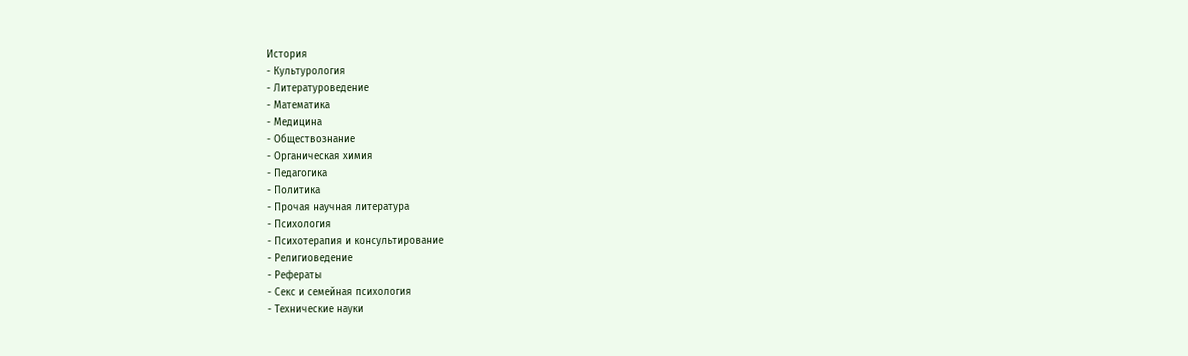История
- Культурология
- Литературоведение
- Математика
- Медицина
- Обществознание
- Органическая химия
- Педагогика
- Политика
- Прочая научная литература
- Психология
- Психотерапия и консультирование
- Религиоведение
- Рефераты
- Секс и семейная психология
- Технические науки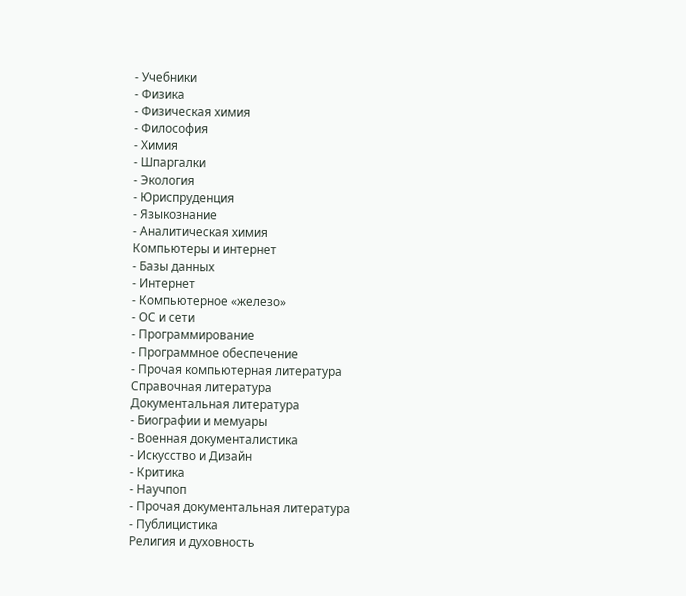- Учебники
- Физика
- Физическая химия
- Философия
- Химия
- Шпаргалки
- Экология
- Юриспруденция
- Языкознание
- Аналитическая химия
Компьютеры и интернет
- Базы данных
- Интернет
- Компьютерное «железо»
- ОС и сети
- Программирование
- Программное обеспечение
- Прочая компьютерная литература
Справочная литература
Документальная литература
- Биографии и мемуары
- Военная документалистика
- Искусство и Дизайн
- Критика
- Научпоп
- Прочая документальная литература
- Публицистика
Религия и духовность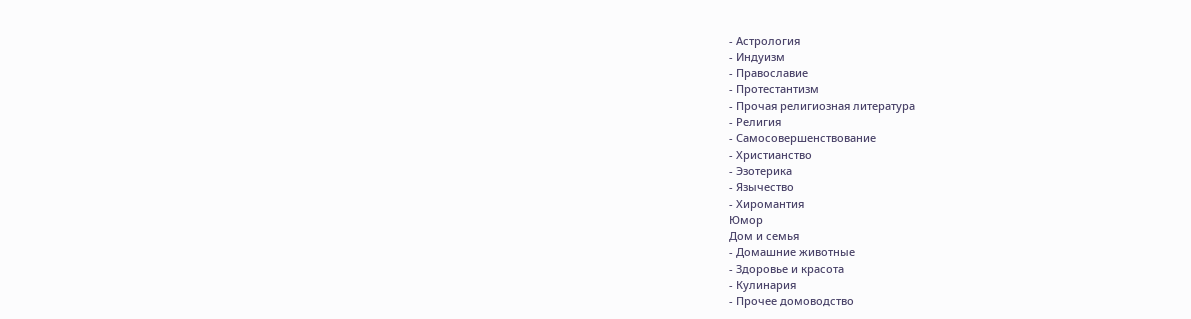- Астрология
- Индуизм
- Православие
- Протестантизм
- Прочая религиозная литература
- Религия
- Самосовершенствование
- Христианство
- Эзотерика
- Язычество
- Хиромантия
Юмор
Дом и семья
- Домашние животные
- Здоровье и красота
- Кулинария
- Прочее домоводство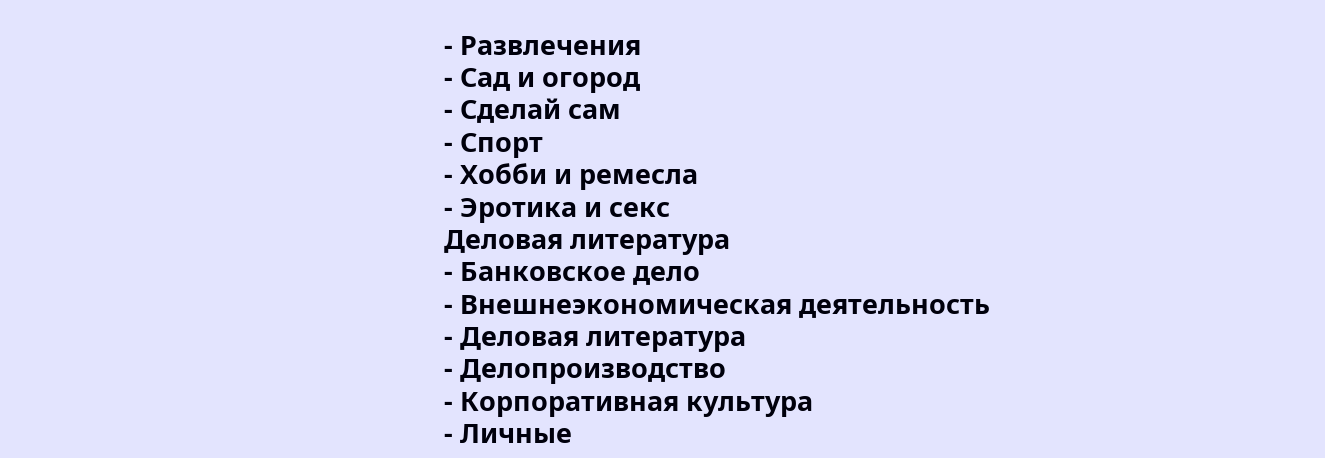- Развлечения
- Сад и огород
- Сделай сам
- Спорт
- Хобби и ремесла
- Эротика и секс
Деловая литература
- Банковское дело
- Внешнеэкономическая деятельность
- Деловая литература
- Делопроизводство
- Корпоративная культура
- Личные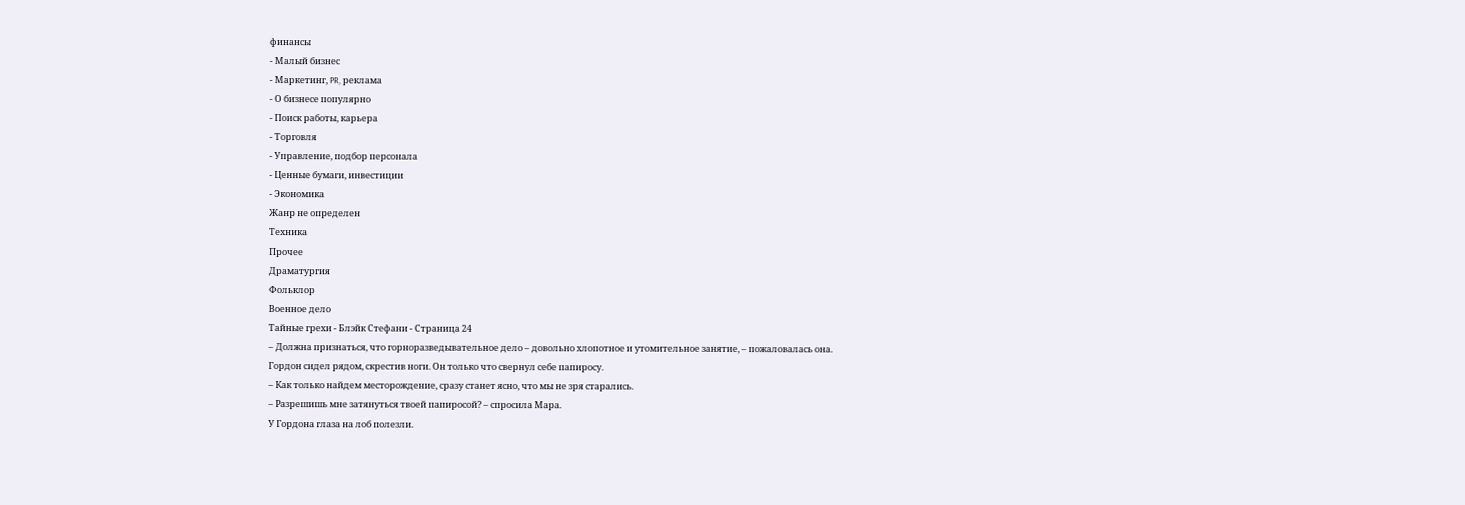финансы
- Малый бизнес
- Маркетинг, PR, реклама
- О бизнесе популярно
- Поиск работы, карьера
- Торговля
- Управление, подбор персонала
- Ценные бумаги, инвестиции
- Экономика
Жанр не определен
Техника
Прочее
Драматургия
Фольклор
Военное дело
Тайные грехи - Блэйк Стефани - Страница 24
– Должна признаться, что горноразведывательное дело – довольно хлопотное и утомительное занятие, – пожаловалась она.
Гордон сидел рядом, скрестив ноги. Он только что свернул себе папиросу.
– Как только найдем месторождение, сразу станет ясно, что мы не зря старались.
– Разрешишь мне затянуться твоей папиросой? – спросила Мара.
У Гордона глаза на лоб полезли.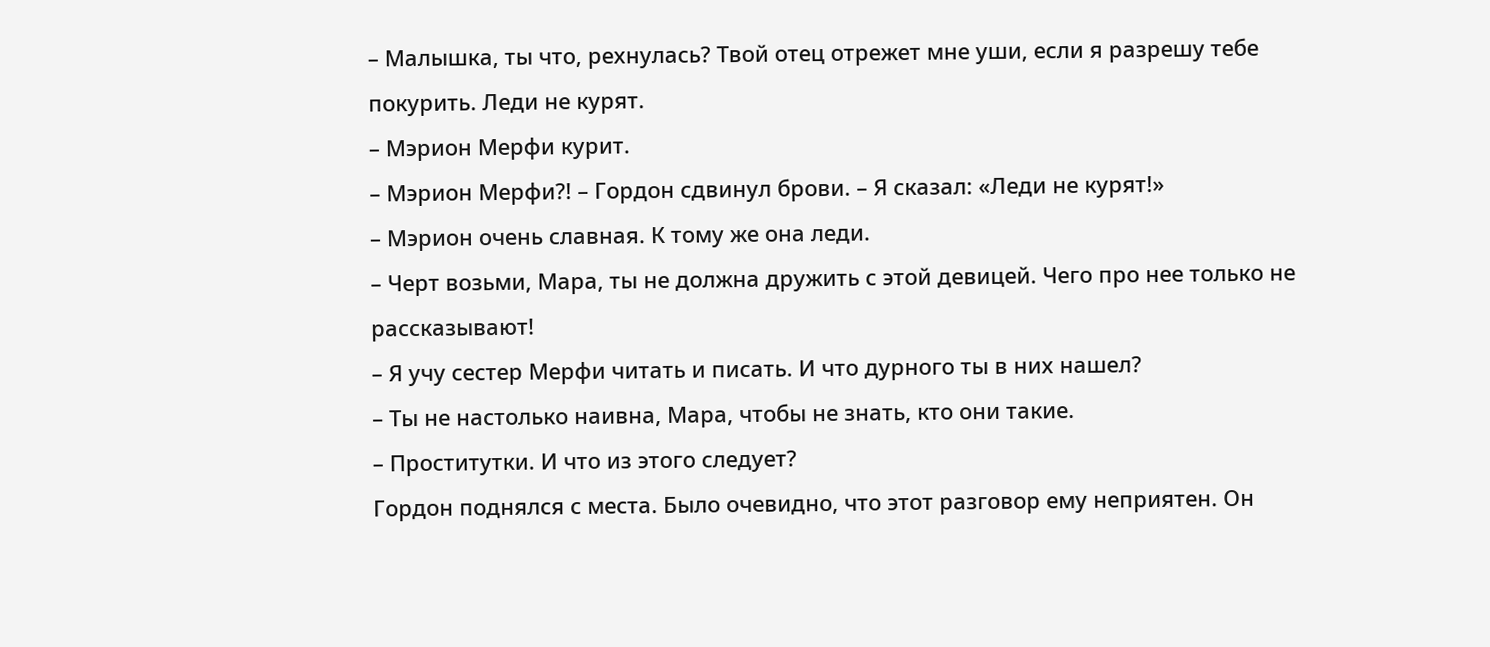– Малышка, ты что, рехнулась? Твой отец отрежет мне уши, если я разрешу тебе покурить. Леди не курят.
– Мэрион Мерфи курит.
– Мэрион Мерфи?! – Гордон сдвинул брови. – Я сказал: «Леди не курят!»
– Мэрион очень славная. К тому же она леди.
– Черт возьми, Мара, ты не должна дружить с этой девицей. Чего про нее только не рассказывают!
– Я учу сестер Мерфи читать и писать. И что дурного ты в них нашел?
– Ты не настолько наивна, Мара, чтобы не знать, кто они такие.
– Проститутки. И что из этого следует?
Гордон поднялся с места. Было очевидно, что этот разговор ему неприятен. Он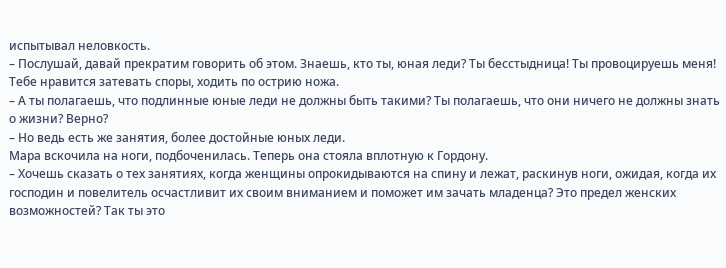испытывал неловкость.
– Послушай, давай прекратим говорить об этом. Знаешь, кто ты, юная леди? Ты бесстыдница! Ты провоцируешь меня! Тебе нравится затевать споры, ходить по острию ножа.
– А ты полагаешь, что подлинные юные леди не должны быть такими? Ты полагаешь, что они ничего не должны знать о жизни? Верно?
– Но ведь есть же занятия, более достойные юных леди.
Мара вскочила на ноги, подбоченилась. Теперь она стояла вплотную к Гордону.
– Хочешь сказать о тех занятиях, когда женщины опрокидываются на спину и лежат, раскинув ноги, ожидая, когда их господин и повелитель осчастливит их своим вниманием и поможет им зачать младенца? Это предел женских возможностей? Так ты это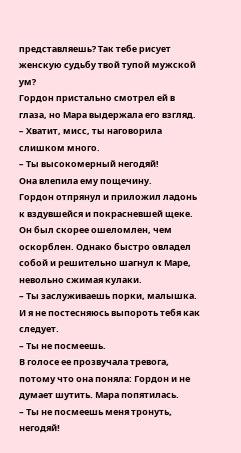представляешь? Так тебе рисует женскую судьбу твой тупой мужской ум?
Гордон пристально смотрел ей в глаза, но Мара выдержала его взгляд.
– Хватит, мисс, ты наговорила слишком много.
– Ты высокомерный негодяй!
Она влепила ему пощечину.
Гордон отпрянул и приложил ладонь к вздувшейся и покрасневшей щеке. Он был скорее ошеломлен, чем оскорблен. Однако быстро овладел собой и решительно шагнул к Маре, невольно сжимая кулаки.
– Ты заслуживаешь порки, малышка. И я не постесняюсь выпороть тебя как следует.
– Ты не посмеешь.
В голосе ее прозвучала тревога, потому что она поняла: Гордон и не думает шутить. Мара попятилась.
– Ты не посмеешь меня тронуть, негодяй!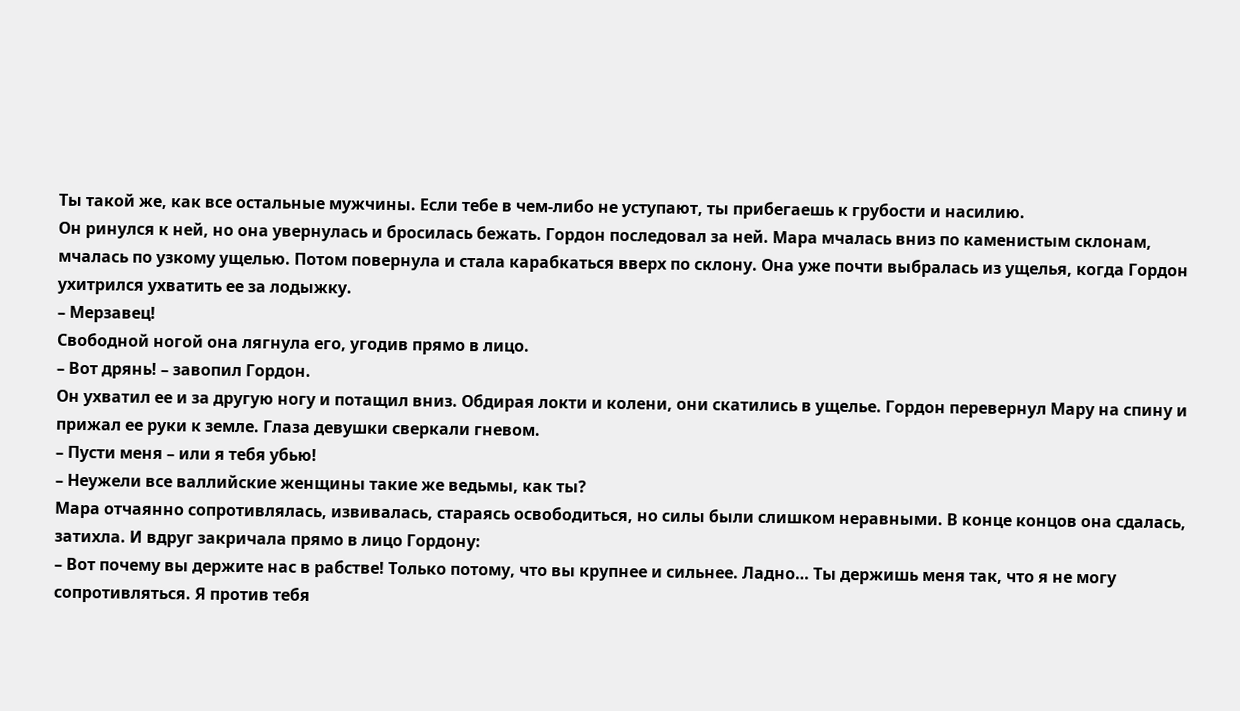Ты такой же, как все остальные мужчины. Если тебе в чем-либо не уступают, ты прибегаешь к грубости и насилию.
Он ринулся к ней, но она увернулась и бросилась бежать. Гордон последовал за ней. Мара мчалась вниз по каменистым склонам, мчалась по узкому ущелью. Потом повернула и стала карабкаться вверх по склону. Она уже почти выбралась из ущелья, когда Гордон ухитрился ухватить ее за лодыжку.
– Мерзавец!
Свободной ногой она лягнула его, угодив прямо в лицо.
– Вот дрянь! – завопил Гордон.
Он ухватил ее и за другую ногу и потащил вниз. Обдирая локти и колени, они скатились в ущелье. Гордон перевернул Мару на спину и прижал ее руки к земле. Глаза девушки сверкали гневом.
– Пусти меня – или я тебя убью!
– Неужели все валлийские женщины такие же ведьмы, как ты?
Мара отчаянно сопротивлялась, извивалась, стараясь освободиться, но силы были слишком неравными. В конце концов она сдалась, затихла. И вдруг закричала прямо в лицо Гордону:
– Вот почему вы держите нас в рабстве! Только потому, что вы крупнее и сильнее. Ладно… Ты держишь меня так, что я не могу сопротивляться. Я против тебя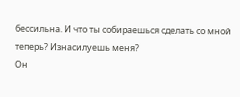бессильна. И что ты собираешься сделать со мной теперь? Изнасилуешь меня?
Он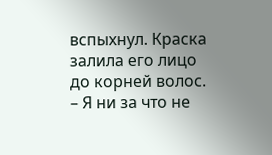вспыхнул. Краска залила его лицо до корней волос.
– Я ни за что не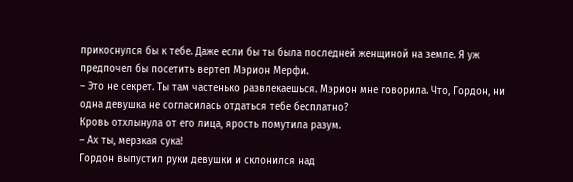прикоснулся бы к тебе. Даже если бы ты была последней женщиной на земле. Я уж предпочел бы посетить вертеп Мэрион Мерфи.
– Это не секрет. Ты там частенько развлекаешься. Мэрион мне говорила. Что, Гордон, ни одна девушка не согласилась отдаться тебе бесплатно?
Кровь отхлынула от его лица, ярость помутила разум.
– Ах ты, мерзкая сука!
Гордон выпустил руки девушки и склонился над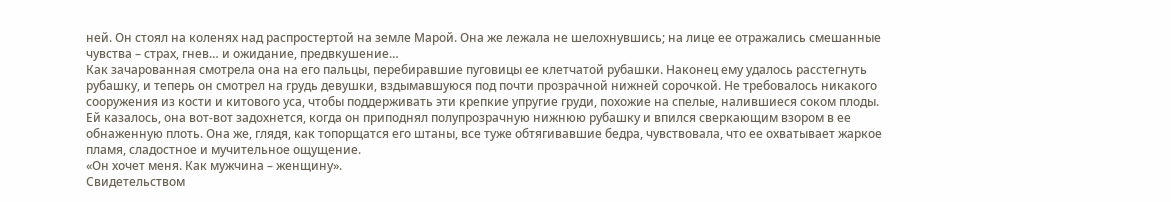ней. Он стоял на коленях над распростертой на земле Марой. Она же лежала не шелохнувшись; на лице ее отражались смешанные чувства – страх, гнев… и ожидание, предвкушение…
Как зачарованная смотрела она на его пальцы, перебиравшие пуговицы ее клетчатой рубашки. Наконец ему удалось расстегнуть рубашку, и теперь он смотрел на грудь девушки, вздымавшуюся под почти прозрачной нижней сорочкой. Не требовалось никакого сооружения из кости и китового уса, чтобы поддерживать эти крепкие упругие груди, похожие на спелые, налившиеся соком плоды.
Ей казалось, она вот-вот задохнется, когда он приподнял полупрозрачную нижнюю рубашку и впился сверкающим взором в ее обнаженную плоть. Она же, глядя, как топорщатся его штаны, все туже обтягивавшие бедра, чувствовала, что ее охватывает жаркое пламя, сладостное и мучительное ощущение.
«Он хочет меня. Как мужчина – женщину».
Свидетельством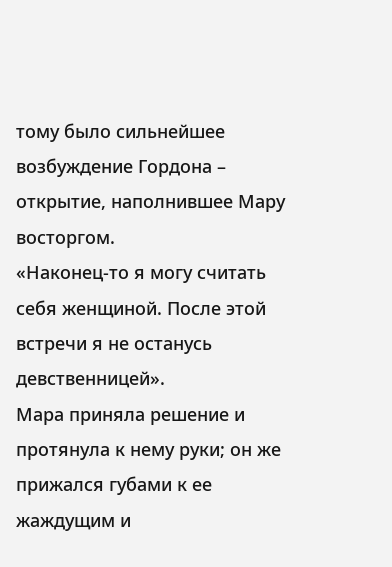тому было сильнейшее возбуждение Гордона – открытие, наполнившее Мару восторгом.
«Наконец-то я могу считать себя женщиной. После этой встречи я не останусь девственницей».
Мара приняла решение и протянула к нему руки; он же прижался губами к ее жаждущим и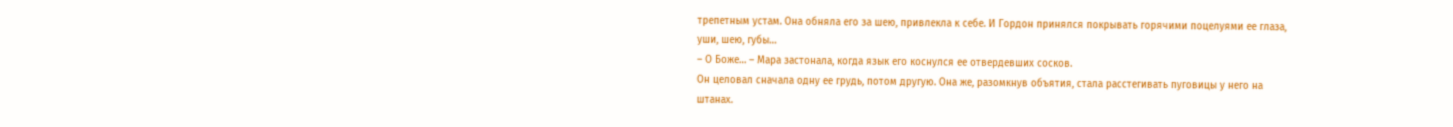трепетным устам. Она обняла его за шею, привлекла к себе. И Гордон принялся покрывать горячими поцелуями ее глаза, уши, шею, губы…
– О Боже… – Мара застонала, когда язык его коснулся ее отвердевших сосков.
Он целовал сначала одну ее грудь, потом другую. Она же, разомкнув объятия, стала расстегивать пуговицы у него на штанах.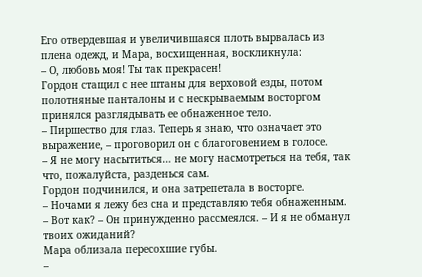Его отвердевшая и увеличившаяся плоть вырвалась из плена одежд, и Мара, восхищенная, воскликнула:
– О, любовь моя! Ты так прекрасен!
Гордон стащил с нее штаны для верховой езды, потом полотняные панталоны и с нескрываемым восторгом принялся разглядывать ее обнаженное тело.
– Пиршество для глаз. Теперь я знаю, что означает это выражение, – проговорил он с благоговением в голосе.
– Я не могу насытиться… не могу насмотреться на тебя, так что, пожалуйста, разденься сам.
Гордон подчинился, и она затрепетала в восторге.
– Ночами я лежу без сна и представляю тебя обнаженным.
– Вот как? – Он принужденно рассмеялся. – И я не обманул твоих ожиданий?
Мара облизала пересохшие губы.
–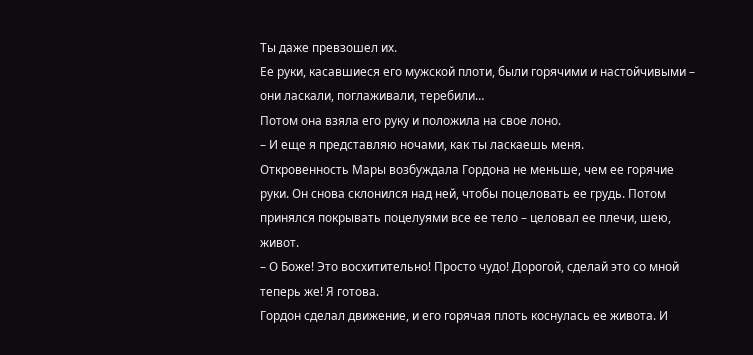Ты даже превзошел их.
Ее руки, касавшиеся его мужской плоти, были горячими и настойчивыми – они ласкали, поглаживали, теребили…
Потом она взяла его руку и положила на свое лоно.
– И еще я представляю ночами, как ты ласкаешь меня.
Откровенность Мары возбуждала Гордона не меньше, чем ее горячие руки. Он снова склонился над ней, чтобы поцеловать ее грудь. Потом принялся покрывать поцелуями все ее тело – целовал ее плечи, шею, живот.
– О Боже! Это восхитительно! Просто чудо! Дорогой, сделай это со мной теперь же! Я готова.
Гордон сделал движение, и его горячая плоть коснулась ее живота. И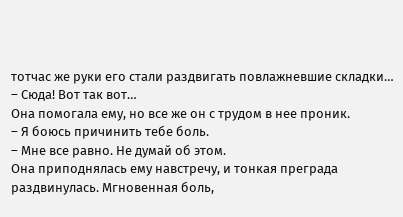тотчас же руки его стали раздвигать повлажневшие складки…
– Сюда! Вот так вот…
Она помогала ему, но все же он с трудом в нее проник.
– Я боюсь причинить тебе боль.
– Мне все равно. Не думай об этом.
Она приподнялась ему навстречу, и тонкая преграда раздвинулась. Мгновенная боль,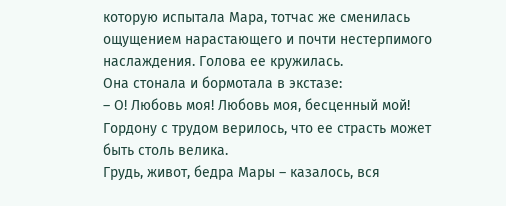которую испытала Мара, тотчас же сменилась ощущением нарастающего и почти нестерпимого наслаждения. Голова ее кружилась.
Она стонала и бормотала в экстазе:
– О! Любовь моя! Любовь моя, бесценный мой!
Гордону с трудом верилось, что ее страсть может быть столь велика.
Грудь, живот, бедра Мары – казалось, вся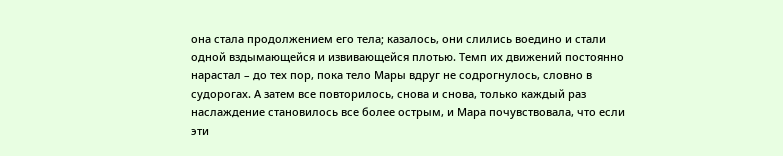она стала продолжением его тела; казалось, они слились воедино и стали одной вздымающейся и извивающейся плотью. Темп их движений постоянно нарастал – до тех пор, пока тело Мары вдруг не содрогнулось, словно в судорогах. А затем все повторилось, снова и снова, только каждый раз наслаждение становилось все более острым, и Мара почувствовала, что если эти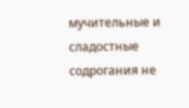мучительные и сладостные содрогания не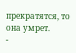прекратятся, то она умрет.
-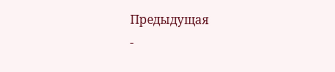Предыдущая
-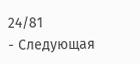24/81
- Следующая